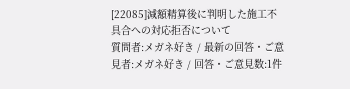[22085]減額精算後に判明した施工不具合への対応拒否について
質問者:メガネ好き / 最新の回答・ご意見者:メガネ好き / 回答・ご意見数:1件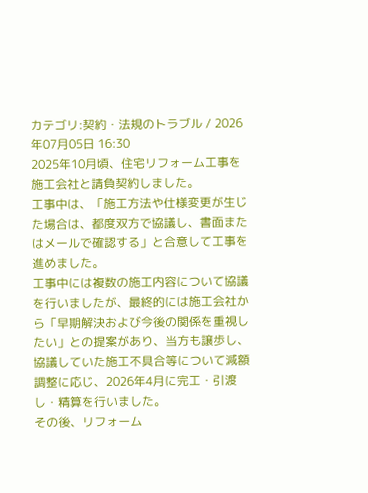カテゴリ:契約・法規のトラブル / 2026年07月05日 16:30
2025年10月頃、住宅リフォーム工事を施工会社と請負契約しました。
工事中は、「施工方法や仕様変更が生じた場合は、都度双方で協議し、書面またはメールで確認する」と合意して工事を進めました。
工事中には複数の施工内容について協議を行いましたが、最終的には施工会社から「早期解決および今後の関係を重視したい」との提案があり、当方も譲歩し、協議していた施工不具合等について減額調整に応じ、2026年4月に完工・引渡し・精算を行いました。
その後、リフォーム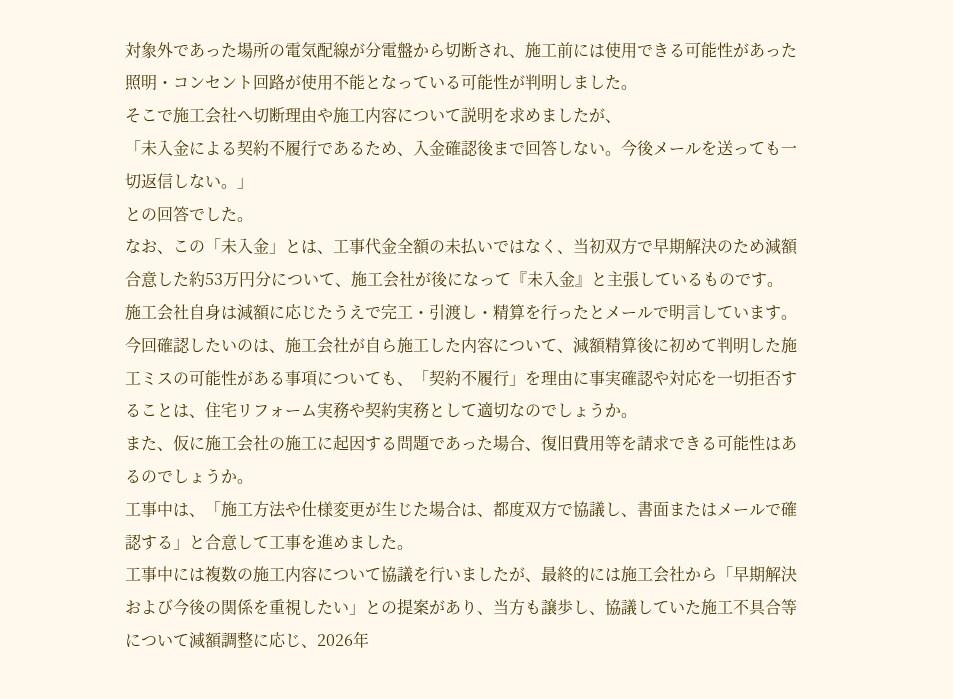対象外であった場所の電気配線が分電盤から切断され、施工前には使用できる可能性があった照明・コンセント回路が使用不能となっている可能性が判明しました。
そこで施工会社へ切断理由や施工内容について説明を求めましたが、
「未入金による契約不履行であるため、入金確認後まで回答しない。今後メールを送っても一切返信しない。」
との回答でした。
なお、この「未入金」とは、工事代金全額の未払いではなく、当初双方で早期解決のため減額合意した約53万円分について、施工会社が後になって『未入金』と主張しているものです。
施工会社自身は減額に応じたうえで完工・引渡し・精算を行ったとメールで明言しています。
今回確認したいのは、施工会社が自ら施工した内容について、減額精算後に初めて判明した施工ミスの可能性がある事項についても、「契約不履行」を理由に事実確認や対応を一切拒否することは、住宅リフォーム実務や契約実務として適切なのでしょうか。
また、仮に施工会社の施工に起因する問題であった場合、復旧費用等を請求できる可能性はあるのでしょうか。
工事中は、「施工方法や仕様変更が生じた場合は、都度双方で協議し、書面またはメールで確認する」と合意して工事を進めました。
工事中には複数の施工内容について協議を行いましたが、最終的には施工会社から「早期解決および今後の関係を重視したい」との提案があり、当方も譲歩し、協議していた施工不具合等について減額調整に応じ、2026年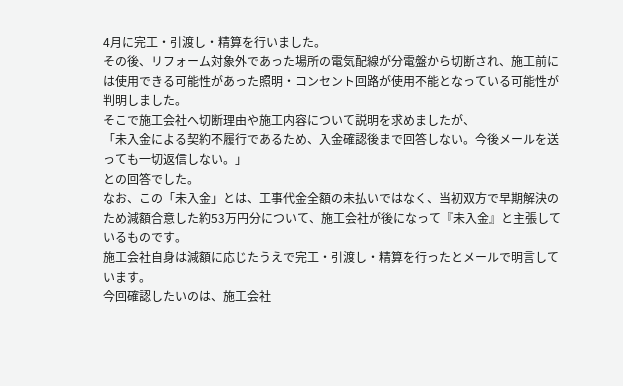4月に完工・引渡し・精算を行いました。
その後、リフォーム対象外であった場所の電気配線が分電盤から切断され、施工前には使用できる可能性があった照明・コンセント回路が使用不能となっている可能性が判明しました。
そこで施工会社へ切断理由や施工内容について説明を求めましたが、
「未入金による契約不履行であるため、入金確認後まで回答しない。今後メールを送っても一切返信しない。」
との回答でした。
なお、この「未入金」とは、工事代金全額の未払いではなく、当初双方で早期解決のため減額合意した約53万円分について、施工会社が後になって『未入金』と主張しているものです。
施工会社自身は減額に応じたうえで完工・引渡し・精算を行ったとメールで明言しています。
今回確認したいのは、施工会社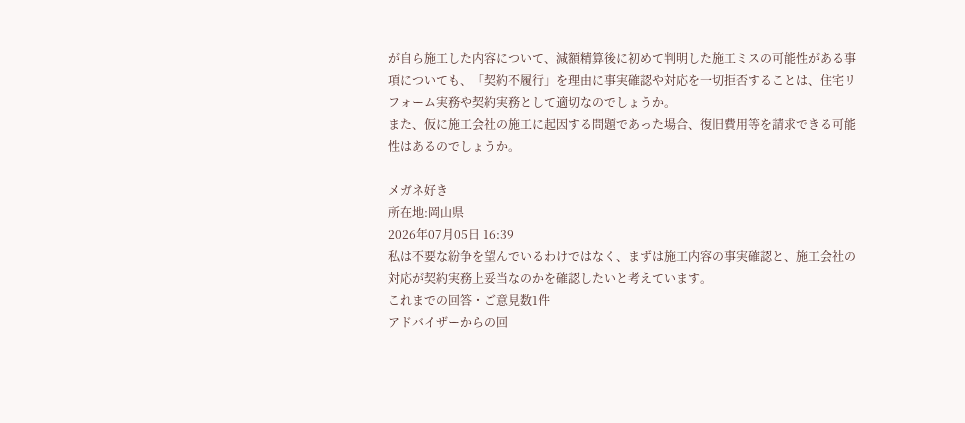が自ら施工した内容について、減額精算後に初めて判明した施工ミスの可能性がある事項についても、「契約不履行」を理由に事実確認や対応を一切拒否することは、住宅リフォーム実務や契約実務として適切なのでしょうか。
また、仮に施工会社の施工に起因する問題であった場合、復旧費用等を請求できる可能性はあるのでしょうか。

メガネ好き
所在地:岡山県
2026年07月05日 16:39
私は不要な紛争を望んでいるわけではなく、まずは施工内容の事実確認と、施工会社の対応が契約実務上妥当なのかを確認したいと考えています。
これまでの回答・ご意見数1件
アドバイザーからの回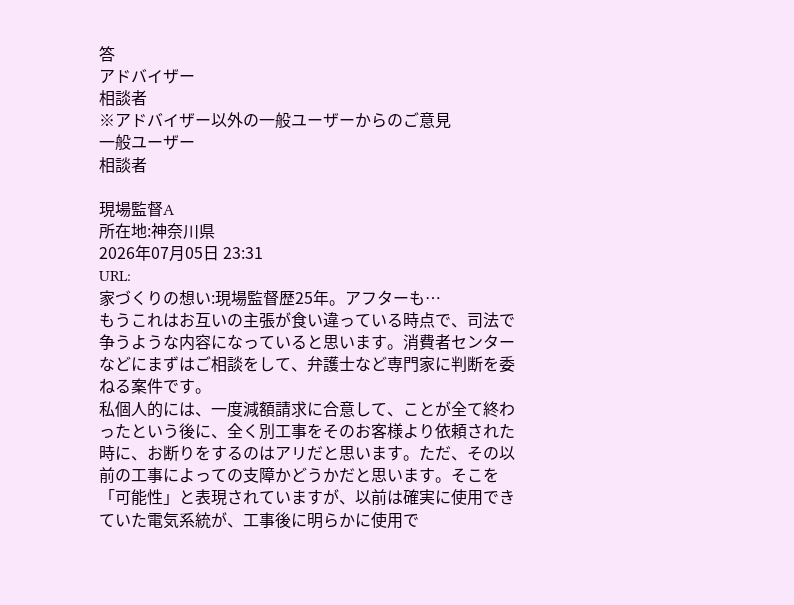答
アドバイザー
相談者
※アドバイザー以外の一般ユーザーからのご意見
一般ユーザー
相談者

現場監督A
所在地:神奈川県
2026年07月05日 23:31
URL:
家づくりの想い:現場監督歴25年。アフターも…
もうこれはお互いの主張が食い違っている時点で、司法で争うような内容になっていると思います。消費者センターなどにまずはご相談をして、弁護士など専門家に判断を委ねる案件です。
私個人的には、一度減額請求に合意して、ことが全て終わったという後に、全く別工事をそのお客様より依頼された時に、お断りをするのはアリだと思います。ただ、その以前の工事によっての支障かどうかだと思います。そこを「可能性」と表現されていますが、以前は確実に使用できていた電気系統が、工事後に明らかに使用で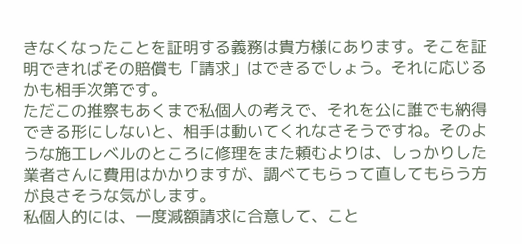きなくなったことを証明する義務は貴方様にあります。そこを証明できればその賠償も「請求」はできるでしょう。それに応じるかも相手次第です。
ただこの推察もあくまで私個人の考えで、それを公に誰でも納得できる形にしないと、相手は動いてくれなさそうですね。そのような施工レベルのところに修理をまた頼むよりは、しっかりした業者さんに費用はかかりますが、調べてもらって直してもらう方が良さそうな気がします。
私個人的には、一度減額請求に合意して、こと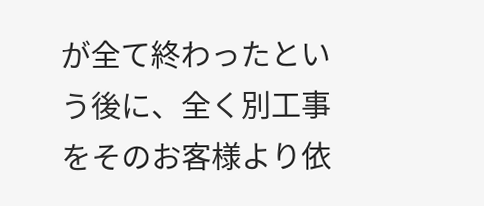が全て終わったという後に、全く別工事をそのお客様より依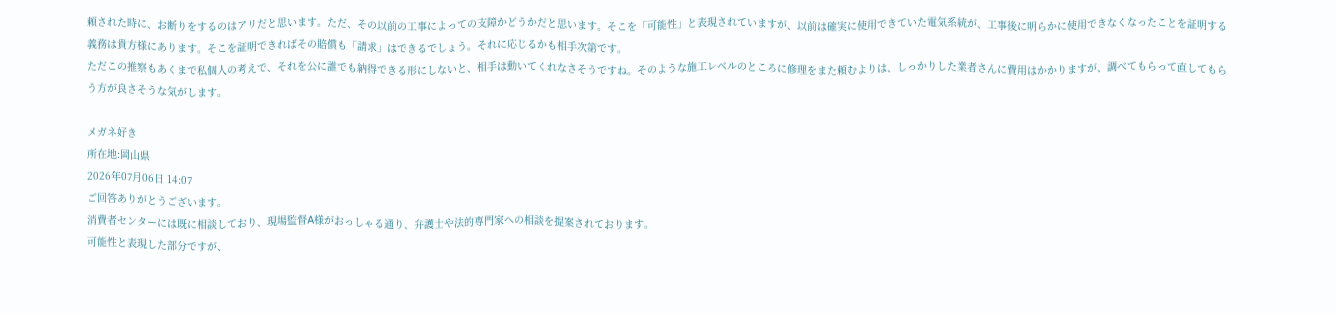頼された時に、お断りをするのはアリだと思います。ただ、その以前の工事によっての支障かどうかだと思います。そこを「可能性」と表現されていますが、以前は確実に使用できていた電気系統が、工事後に明らかに使用できなくなったことを証明する義務は貴方様にあります。そこを証明できればその賠償も「請求」はできるでしょう。それに応じるかも相手次第です。
ただこの推察もあくまで私個人の考えで、それを公に誰でも納得できる形にしないと、相手は動いてくれなさそうですね。そのような施工レベルのところに修理をまた頼むよりは、しっかりした業者さんに費用はかかりますが、調べてもらって直してもらう方が良さそうな気がします。

メガネ好き
所在地:岡山県
2026年07月06日 14:07
ご回答ありがとうございます。
消費者センターには既に相談しており、現場監督A様がおっしゃる通り、弁護士や法的専門家への相談を提案されております。
可能性と表現した部分ですが、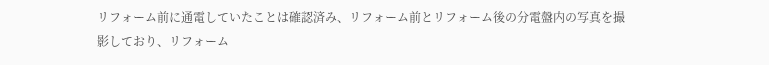リフォーム前に通電していたことは確認済み、リフォーム前とリフォーム後の分電盤内の写真を撮影しており、リフォーム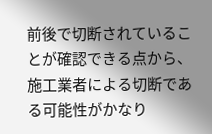前後で切断されていることが確認できる点から、施工業者による切断である可能性がかなり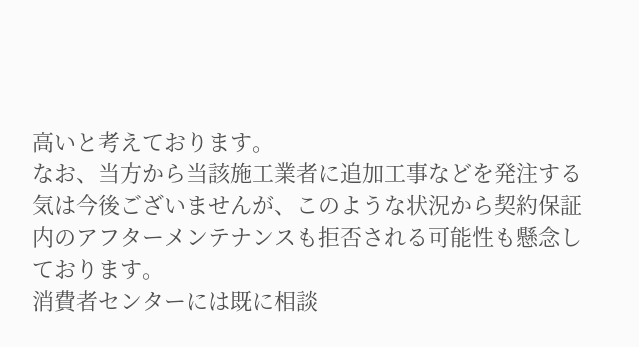高いと考えております。
なお、当方から当該施工業者に追加工事などを発注する気は今後ございませんが、このような状況から契約保証内のアフターメンテナンスも拒否される可能性も懸念しております。
消費者センターには既に相談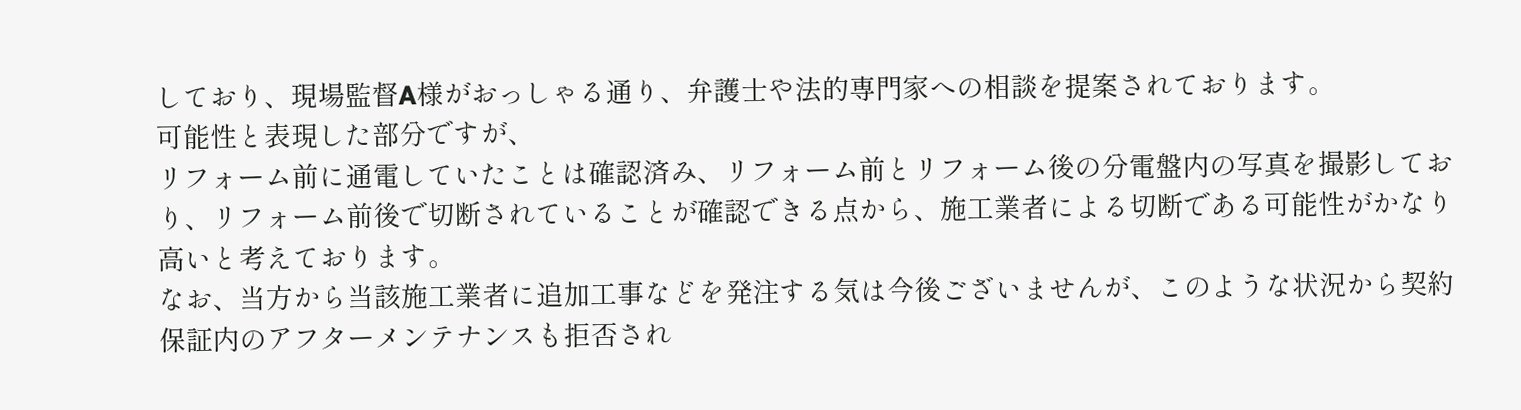しており、現場監督A様がおっしゃる通り、弁護士や法的専門家への相談を提案されております。
可能性と表現した部分ですが、
リフォーム前に通電していたことは確認済み、リフォーム前とリフォーム後の分電盤内の写真を撮影しており、リフォーム前後で切断されていることが確認できる点から、施工業者による切断である可能性がかなり高いと考えております。
なお、当方から当該施工業者に追加工事などを発注する気は今後ございませんが、このような状況から契約保証内のアフターメンテナンスも拒否され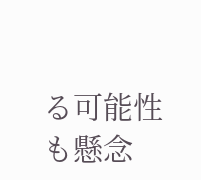る可能性も懸念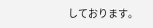しております。